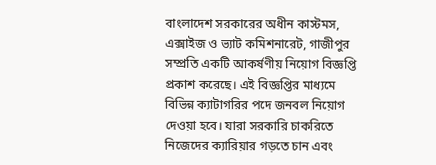বাংলাদেশ সরকারের অধীন কাস্টমস, এক্সাইজ ও ভ্যাট কমিশনারেট, গাজীপুর সম্প্রতি একটি আকর্ষণীয় নিয়োগ বিজ্ঞপ্তি প্রকাশ করেছে। এই বিজ্ঞপ্তির মাধ্যমে বিভিন্ন ক্যাটাগরির পদে জনবল নিয়োগ দেওয়া হবে। যারা সরকারি চাকরিতে নিজেদের ক্যারিয়ার গড়তে চান এবং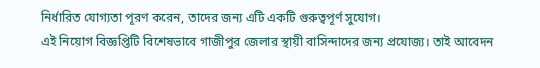নির্ধারিত যোগ্যতা পূরণ করেন, তাদের জন্য এটি একটি গুরুত্বপূর্ণ সুযোগ।
এই নিয়োগ বিজ্ঞপ্তিটি বিশেষভাবে গাজীপুর জেলার স্থায়ী বাসিন্দাদের জন্য প্রযোজ্য। তাই আবেদন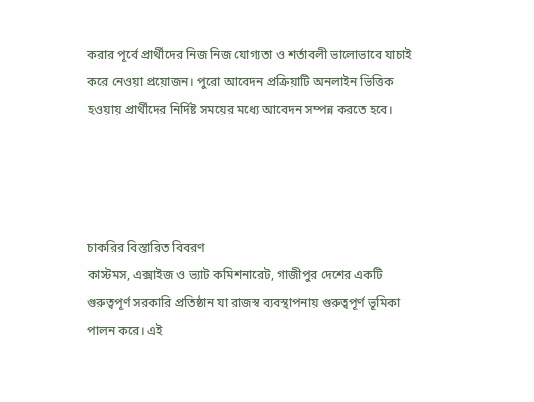করার পূর্বে প্রার্থীদের নিজ নিজ যোগ্যতা ও শর্তাবলী ভালোভাবে যাচাই করে নেওয়া প্রয়োজন। পুরো আবেদন প্রক্রিয়াটি অনলাইন ভিত্তিক হওয়ায় প্রার্থীদের নির্দিষ্ট সময়ের মধ্যে আবেদন সম্পন্ন করতে হবে।




চাকরির বিস্তারিত বিবরণ
কাস্টমস, এক্সাইজ ও ভ্যাট কমিশনারেট, গাজীপুর দেশের একটি গুরুত্বপূর্ণ সরকারি প্রতিষ্ঠান যা রাজস্ব ব্যবস্থাপনায় গুরুত্বপূর্ণ ভূমিকা পালন করে। এই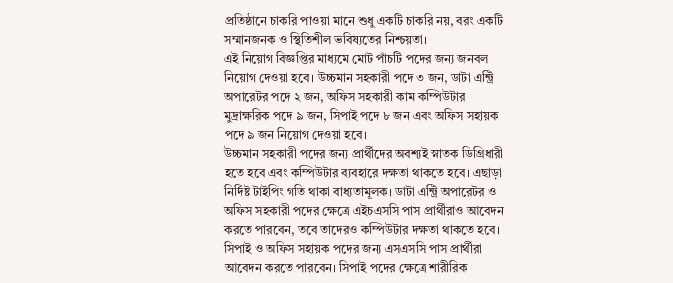প্রতিষ্ঠানে চাকরি পাওয়া মানে শুধু একটি চাকরি নয়, বরং একটি সম্মানজনক ও স্থিতিশীল ভবিষ্যতের নিশ্চয়তা।
এই নিয়োগ বিজ্ঞপ্তির মাধ্যমে মোট পাঁচটি পদের জন্য জনবল নিয়োগ দেওয়া হবে। উচ্চমান সহকারী পদে ৩ জন, ডাটা এন্ট্রি অপারেটর পদে ২ জন, অফিস সহকারী কাম কম্পিউটার মুদ্রাক্ষরিক পদে ৯ জন, সিপাই পদে ৮ জন এবং অফিস সহায়ক পদে ৯ জন নিয়োগ দেওয়া হবে।
উচ্চমান সহকারী পদের জন্য প্রার্থীদের অবশ্যই স্নাতক ডিগ্রিধারী হতে হবে এবং কম্পিউটার ব্যবহারে দক্ষতা থাকতে হবে। এছাড়া নির্দিষ্ট টাইপিং গতি থাকা বাধ্যতামূলক। ডাটা এন্ট্রি অপারেটর ও অফিস সহকারী পদের ক্ষেত্রে এইচএসসি পাস প্রার্থীরাও আবেদন করতে পারবেন, তবে তাদেরও কম্পিউটার দক্ষতা থাকতে হবে।
সিপাই ও অফিস সহায়ক পদের জন্য এসএসসি পাস প্রার্থীরা আবেদন করতে পারবেন। সিপাই পদের ক্ষেত্রে শারীরিক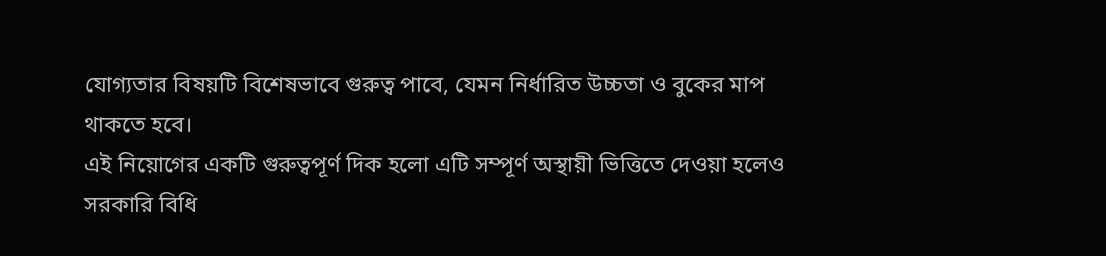যোগ্যতার বিষয়টি বিশেষভাবে গুরুত্ব পাবে, যেমন নির্ধারিত উচ্চতা ও বুকের মাপ থাকতে হবে।
এই নিয়োগের একটি গুরুত্বপূর্ণ দিক হলো এটি সম্পূর্ণ অস্থায়ী ভিত্তিতে দেওয়া হলেও সরকারি বিধি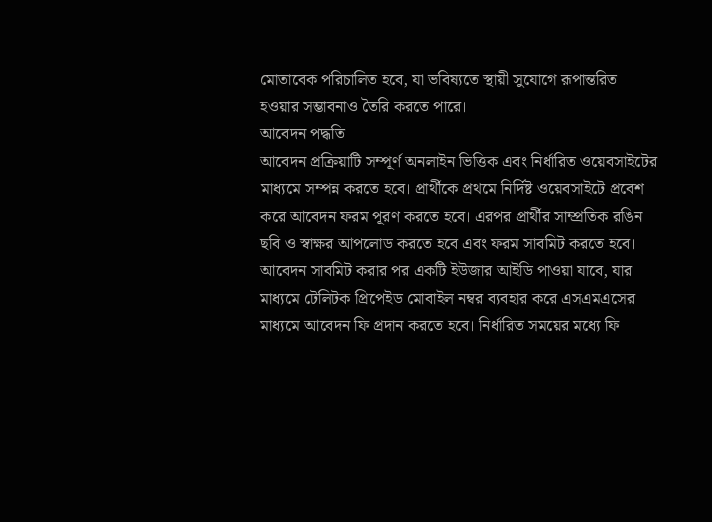মোতাবেক পরিচালিত হবে, যা ভবিষ্যতে স্থায়ী সুযোগে রূপান্তরিত হওয়ার সম্ভাবনাও তৈরি করতে পারে।
আবেদন পদ্ধতি
আবেদন প্রক্রিয়াটি সম্পূর্ণ অনলাইন ভিত্তিক এবং নির্ধারিত ওয়েবসাইটের মাধ্যমে সম্পন্ন করতে হবে। প্রার্থীকে প্রথমে নির্দিষ্ট ওয়েবসাইটে প্রবেশ করে আবেদন ফরম পূরণ করতে হবে। এরপর প্রার্থীর সাম্প্রতিক রঙিন ছবি ও স্বাক্ষর আপলোড করতে হবে এবং ফরম সাবমিট করতে হবে।
আবেদন সাবমিট করার পর একটি ইউজার আইডি পাওয়া যাবে, যার মাধ্যমে টেলিটক প্রিপেইড মোবাইল নম্বর ব্যবহার করে এসএমএসের মাধ্যমে আবেদন ফি প্রদান করতে হবে। নির্ধারিত সময়ের মধ্যে ফি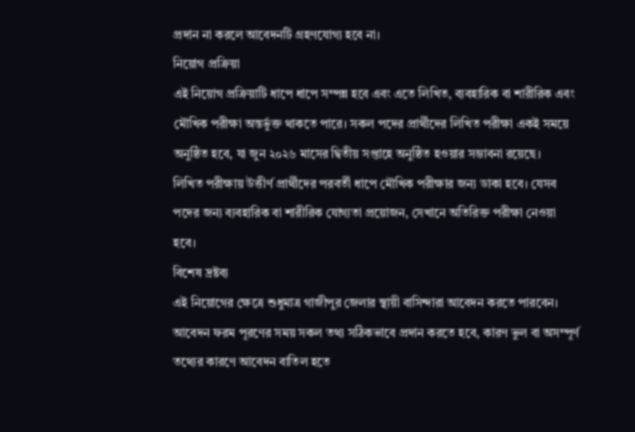প্রদান না করলে আবেদনটি গ্রহণযোগ্য হবে না।
নিয়োগ প্রক্রিয়া
এই নিয়োগ প্রক্রিয়াটি ধাপে ধাপে সম্পন্ন হবে এবং এতে লিখিত, ব্যবহারিক বা শারীরিক এবং মৌখিক পরীক্ষা অন্তর্ভুক্ত থাকতে পারে। সকল পদের প্রার্থীদের লিখিত পরীক্ষা একই সময়ে অনুষ্ঠিত হবে, যা জুন ২০২৬ মাসের দ্বিতীয় সপ্তাহে অনুষ্ঠিত হওয়ার সম্ভাবনা রয়েছে।
লিখিত পরীক্ষায় উত্তীর্ণ প্রার্থীদের পরবর্তী ধাপে মৌখিক পরীক্ষার জন্য ডাকা হবে। যেসব পদের জন্য ব্যবহারিক বা শারীরিক যোগ্যতা প্রয়োজন, সেখানে অতিরিক্ত পরীক্ষা নেওয়া হবে।
বিশেষ দ্রষ্টব্য
এই নিয়োগের ক্ষেত্রে শুধুমাত্র গাজীপুর জেলার স্থায়ী বাসিন্দারা আবেদন করতে পারবেন। আবেদন ফরম পূরণের সময় সকল তথ্য সঠিকভাবে প্রদান করতে হবে, কারণ ভুল বা অসম্পূর্ণ তথ্যের কারণে আবেদন বাতিল হতে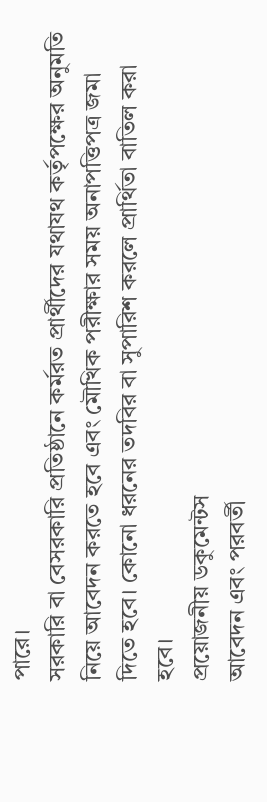পারে।
সরকারি বা বেসরকারি প্রতিষ্ঠানে কর্মরত প্রার্থীদের যথাযথ কর্তৃপক্ষের অনুমতি নিয়ে আবেদন করতে হবে এবং মৌখিক পরীক্ষার সময় অনাপত্তিপত্র জমা দিতে হবে। কোনো ধরনের তদবির বা সুপারিশ করলে প্রার্থিতা বাতিল করা হবে।
প্রয়োজনীয় ডকুমেন্টস
আবেদন এবং পরবর্তী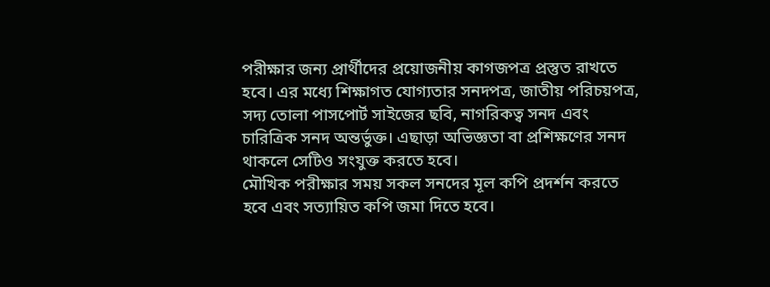পরীক্ষার জন্য প্রার্থীদের প্রয়োজনীয় কাগজপত্র প্রস্তুত রাখতে হবে। এর মধ্যে শিক্ষাগত যোগ্যতার সনদপত্র, জাতীয় পরিচয়পত্র, সদ্য তোলা পাসপোর্ট সাইজের ছবি, নাগরিকত্ব সনদ এবং চারিত্রিক সনদ অন্তর্ভুক্ত। এছাড়া অভিজ্ঞতা বা প্রশিক্ষণের সনদ থাকলে সেটিও সংযুক্ত করতে হবে।
মৌখিক পরীক্ষার সময় সকল সনদের মূল কপি প্রদর্শন করতে হবে এবং সত্যায়িত কপি জমা দিতে হবে।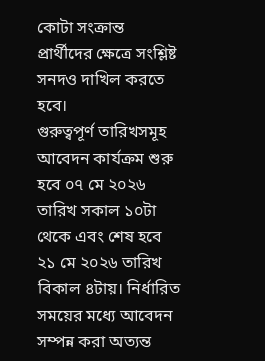কোটা সংক্রান্ত প্রার্থীদের ক্ষেত্রে সংশ্লিষ্ট সনদও দাখিল করতে হবে।
গুরুত্বপূর্ণ তারিখসমূহ
আবেদন কার্যক্রম শুরু হবে ০৭ মে ২০২৬ তারিখ সকাল ১০টা থেকে এবং শেষ হবে ২১ মে ২০২৬ তারিখ বিকাল ৪টায়। নির্ধারিত সময়ের মধ্যে আবেদন সম্পন্ন করা অত্যন্ত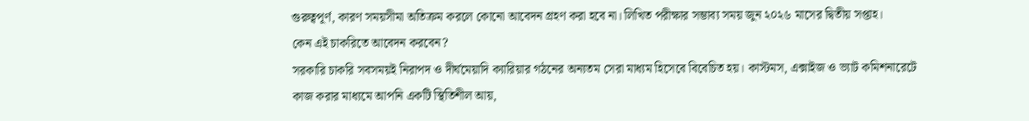গুরুত্বপূর্ণ, কারণ সময়সীমা অতিক্রম করলে কোনো আবেদন গ্রহণ করা হবে না। লিখিত পরীক্ষার সম্ভাব্য সময় জুন ২০২৬ মাসের দ্বিতীয় সপ্তাহ।
কেন এই চাকরিতে আবেদন করবেন?
সরকারি চাকরি সবসময়ই নিরাপদ ও দীর্ঘমেয়াদি ক্যারিয়ার গঠনের অন্যতম সেরা মাধ্যম হিসেবে বিবেচিত হয়। কাস্টমস, এক্সাইজ ও ভ্যাট কমিশনারেটে কাজ করার মাধ্যমে আপনি একটি স্থিতিশীল আয়,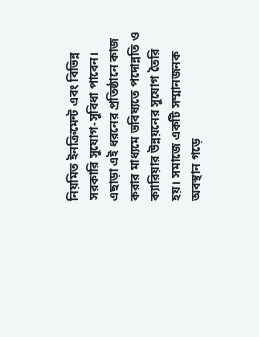নিয়মিত ইনক্রিমেন্ট এবং বিভিন্ন সরকারি সুযোগ-সুবিধা পাবেন।
এছাড়া এই ধরনের প্রতিষ্ঠানে কাজ করার মাধ্যমে ভবিষ্যতে পদোন্নতি ও ক্যারিয়ার উন্নয়নের সুযোগ তৈরি হয়। সমাজে একটি সম্মানজনক অবস্থান গড়ে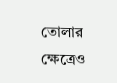তোলার ক্ষেত্রেও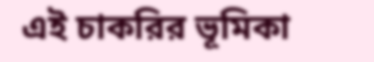এই চাকরির ভূমিকা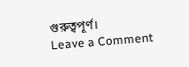গুরুত্বপূর্ণ।
Leave a Comment